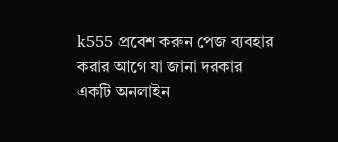k555 প্রবেশ করুন পেজ ব্যবহার করার আগে যা জানা দরকার
একটি অনলাইন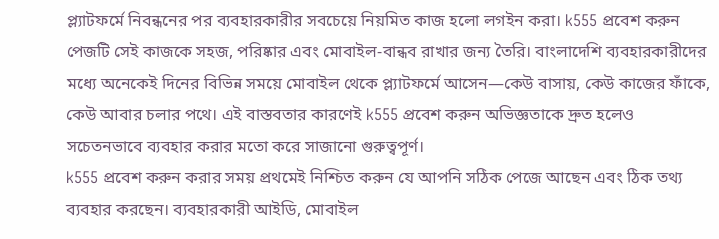প্ল্যাটফর্মে নিবন্ধনের পর ব্যবহারকারীর সবচেয়ে নিয়মিত কাজ হলো লগইন করা। k555 প্রবেশ করুন পেজটি সেই কাজকে সহজ, পরিষ্কার এবং মোবাইল-বান্ধব রাখার জন্য তৈরি। বাংলাদেশি ব্যবহারকারীদের মধ্যে অনেকেই দিনের বিভিন্ন সময়ে মোবাইল থেকে প্ল্যাটফর্মে আসেন—কেউ বাসায়, কেউ কাজের ফাঁকে, কেউ আবার চলার পথে। এই বাস্তবতার কারণেই k555 প্রবেশ করুন অভিজ্ঞতাকে দ্রুত হলেও সচেতনভাবে ব্যবহার করার মতো করে সাজানো গুরুত্বপূর্ণ।
k555 প্রবেশ করুন করার সময় প্রথমেই নিশ্চিত করুন যে আপনি সঠিক পেজে আছেন এবং ঠিক তথ্য ব্যবহার করছেন। ব্যবহারকারী আইডি, মোবাইল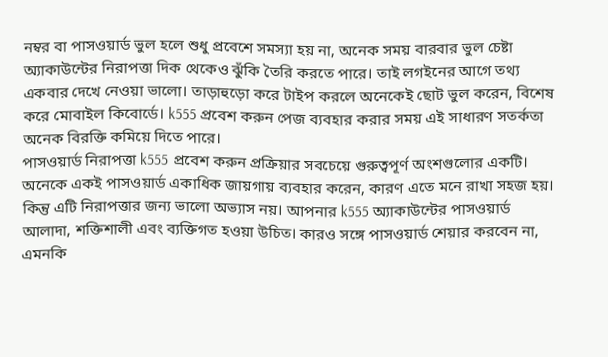নম্বর বা পাসওয়ার্ড ভুল হলে শুধু প্রবেশে সমস্যা হয় না, অনেক সময় বারবার ভুল চেষ্টা অ্যাকাউন্টের নিরাপত্তা দিক থেকেও ঝুঁকি তৈরি করতে পারে। তাই লগইনের আগে তথ্য একবার দেখে নেওয়া ভালো। তাড়াহুড়ো করে টাইপ করলে অনেকেই ছোট ভুল করেন, বিশেষ করে মোবাইল কিবোর্ডে। k555 প্রবেশ করুন পেজ ব্যবহার করার সময় এই সাধারণ সতর্কতা অনেক বিরক্তি কমিয়ে দিতে পারে।
পাসওয়ার্ড নিরাপত্তা k555 প্রবেশ করুন প্রক্রিয়ার সবচেয়ে গুরুত্বপূর্ণ অংশগুলোর একটি। অনেকে একই পাসওয়ার্ড একাধিক জায়গায় ব্যবহার করেন, কারণ এতে মনে রাখা সহজ হয়। কিন্তু এটি নিরাপত্তার জন্য ভালো অভ্যাস নয়। আপনার k555 অ্যাকাউন্টের পাসওয়ার্ড আলাদা, শক্তিশালী এবং ব্যক্তিগত হওয়া উচিত। কারও সঙ্গে পাসওয়ার্ড শেয়ার করবেন না, এমনকি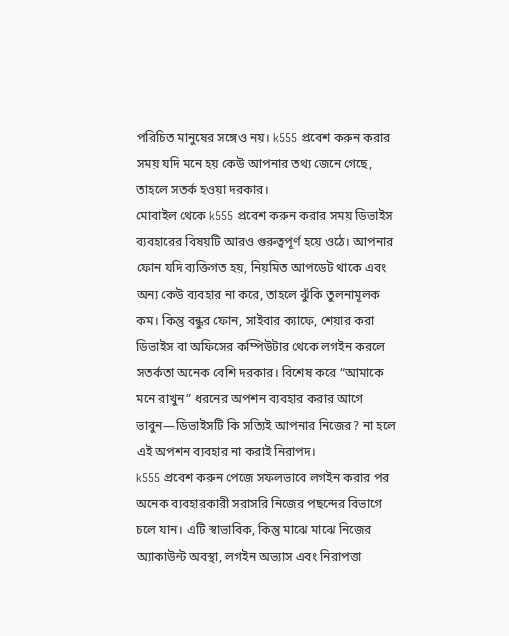পরিচিত মানুষের সঙ্গেও নয়। k555 প্রবেশ করুন করার সময় যদি মনে হয় কেউ আপনার তথ্য জেনে গেছে, তাহলে সতর্ক হওয়া দরকার।
মোবাইল থেকে k555 প্রবেশ করুন করার সময় ডিভাইস ব্যবহারের বিষয়টি আরও গুরুত্বপূর্ণ হয়ে ওঠে। আপনার ফোন যদি ব্যক্তিগত হয়, নিয়মিত আপডেট থাকে এবং অন্য কেউ ব্যবহার না করে, তাহলে ঝুঁকি তুলনামূলক কম। কিন্তু বন্ধুর ফোন, সাইবার ক্যাফে, শেয়ার করা ডিভাইস বা অফিসের কম্পিউটার থেকে লগইন করলে সতর্কতা অনেক বেশি দরকার। বিশেষ করে “আমাকে মনে রাখুন” ধরনের অপশন ব্যবহার করার আগে ভাবুন—ডিভাইসটি কি সত্যিই আপনার নিজের? না হলে এই অপশন ব্যবহার না করাই নিরাপদ।
k555 প্রবেশ করুন পেজে সফলভাবে লগইন করার পর অনেক ব্যবহারকারী সরাসরি নিজের পছন্দের বিভাগে চলে যান। এটি স্বাভাবিক, কিন্তু মাঝে মাঝে নিজের অ্যাকাউন্ট অবস্থা, লগইন অভ্যাস এবং নিরাপত্তা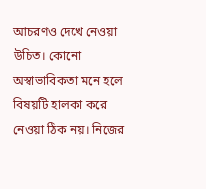আচরণও দেখে নেওয়া উচিত। কোনো অস্বাভাবিকতা মনে হলে বিষয়টি হালকা করে নেওয়া ঠিক নয়। নিজের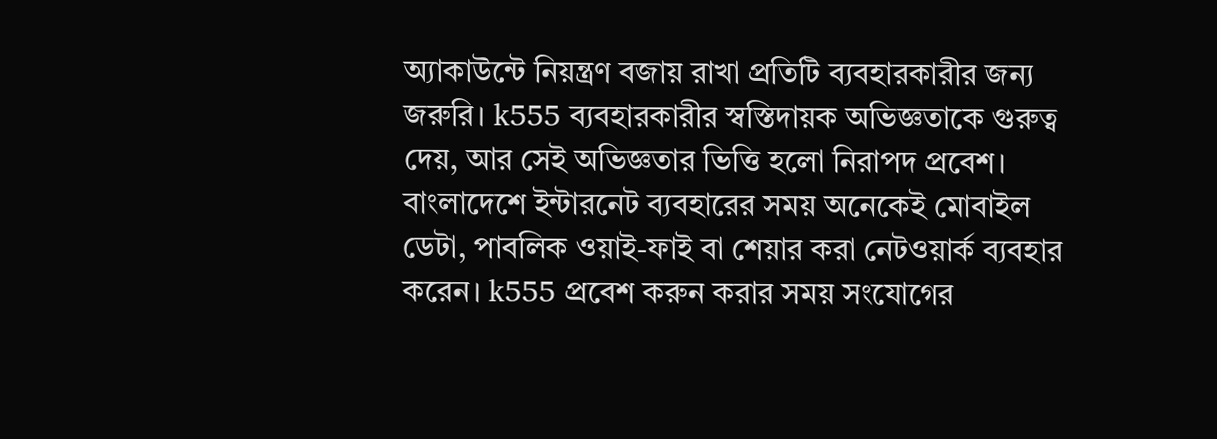অ্যাকাউন্টে নিয়ন্ত্রণ বজায় রাখা প্রতিটি ব্যবহারকারীর জন্য জরুরি। k555 ব্যবহারকারীর স্বস্তিদায়ক অভিজ্ঞতাকে গুরুত্ব দেয়, আর সেই অভিজ্ঞতার ভিত্তি হলো নিরাপদ প্রবেশ।
বাংলাদেশে ইন্টারনেট ব্যবহারের সময় অনেকেই মোবাইল ডেটা, পাবলিক ওয়াই-ফাই বা শেয়ার করা নেটওয়ার্ক ব্যবহার করেন। k555 প্রবেশ করুন করার সময় সংযোগের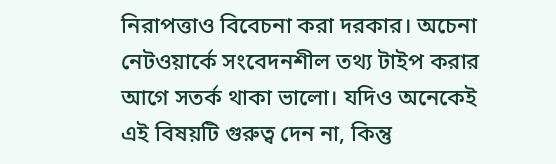নিরাপত্তাও বিবেচনা করা দরকার। অচেনা নেটওয়ার্কে সংবেদনশীল তথ্য টাইপ করার আগে সতর্ক থাকা ভালো। যদিও অনেকেই এই বিষয়টি গুরুত্ব দেন না, কিন্তু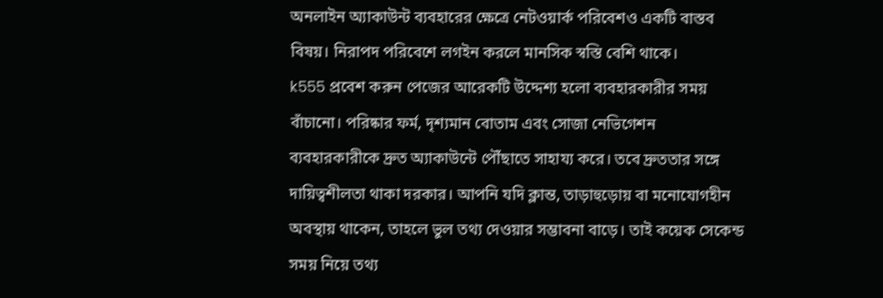অনলাইন অ্যাকাউন্ট ব্যবহারের ক্ষেত্রে নেটওয়ার্ক পরিবেশও একটি বাস্তব বিষয়। নিরাপদ পরিবেশে লগইন করলে মানসিক স্বস্তি বেশি থাকে।
k555 প্রবেশ করুন পেজের আরেকটি উদ্দেশ্য হলো ব্যবহারকারীর সময় বাঁচানো। পরিষ্কার ফর্ম, দৃশ্যমান বোতাম এবং সোজা নেভিগেশন ব্যবহারকারীকে দ্রুত অ্যাকাউন্টে পৌঁছাতে সাহায্য করে। তবে দ্রুততার সঙ্গে দায়িত্বশীলতা থাকা দরকার। আপনি যদি ক্লান্ত, তাড়াহুড়োয় বা মনোযোগহীন অবস্থায় থাকেন, তাহলে ভুল তথ্য দেওয়ার সম্ভাবনা বাড়ে। তাই কয়েক সেকেন্ড সময় নিয়ে তথ্য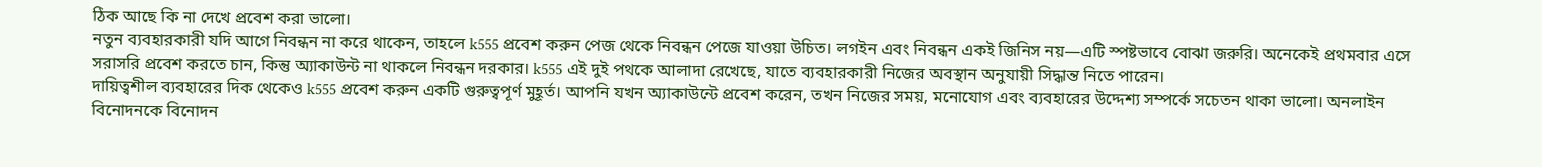ঠিক আছে কি না দেখে প্রবেশ করা ভালো।
নতুন ব্যবহারকারী যদি আগে নিবন্ধন না করে থাকেন, তাহলে k555 প্রবেশ করুন পেজ থেকে নিবন্ধন পেজে যাওয়া উচিত। লগইন এবং নিবন্ধন একই জিনিস নয়—এটি স্পষ্টভাবে বোঝা জরুরি। অনেকেই প্রথমবার এসে সরাসরি প্রবেশ করতে চান, কিন্তু অ্যাকাউন্ট না থাকলে নিবন্ধন দরকার। k555 এই দুই পথকে আলাদা রেখেছে, যাতে ব্যবহারকারী নিজের অবস্থান অনুযায়ী সিদ্ধান্ত নিতে পারেন।
দায়িত্বশীল ব্যবহারের দিক থেকেও k555 প্রবেশ করুন একটি গুরুত্বপূর্ণ মুহূর্ত। আপনি যখন অ্যাকাউন্টে প্রবেশ করেন, তখন নিজের সময়, মনোযোগ এবং ব্যবহারের উদ্দেশ্য সম্পর্কে সচেতন থাকা ভালো। অনলাইন বিনোদনকে বিনোদন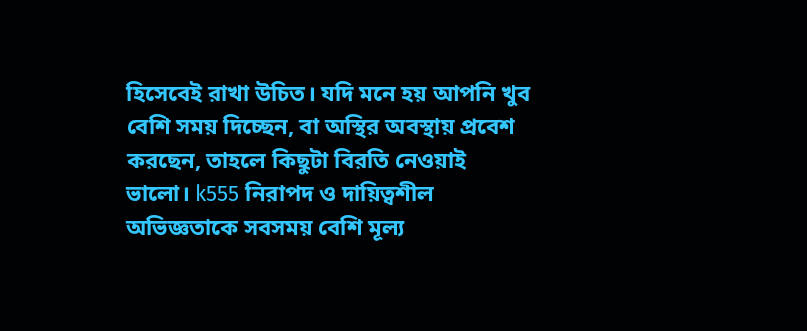হিসেবেই রাখা উচিত। যদি মনে হয় আপনি খুব বেশি সময় দিচ্ছেন, বা অস্থির অবস্থায় প্রবেশ করছেন, তাহলে কিছুটা বিরতি নেওয়াই ভালো। k555 নিরাপদ ও দায়িত্বশীল অভিজ্ঞতাকে সবসময় বেশি মূল্য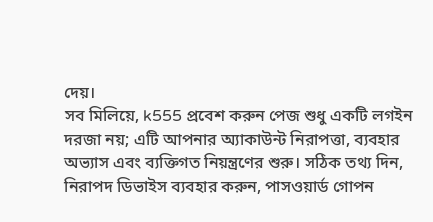দেয়।
সব মিলিয়ে, k555 প্রবেশ করুন পেজ শুধু একটি লগইন দরজা নয়; এটি আপনার অ্যাকাউন্ট নিরাপত্তা, ব্যবহার অভ্যাস এবং ব্যক্তিগত নিয়ন্ত্রণের শুরু। সঠিক তথ্য দিন, নিরাপদ ডিভাইস ব্যবহার করুন, পাসওয়ার্ড গোপন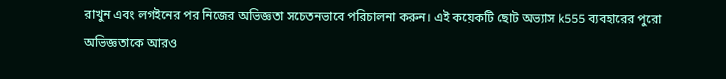রাখুন এবং লগইনের পর নিজের অভিজ্ঞতা সচেতনভাবে পরিচালনা করুন। এই কয়েকটি ছোট অভ্যাস k555 ব্যবহারের পুরো অভিজ্ঞতাকে আরও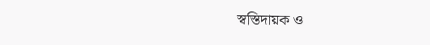স্বস্তিদায়ক ও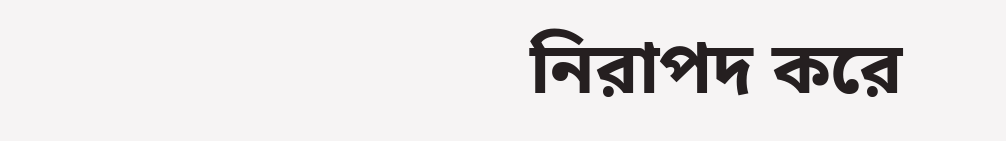নিরাপদ করে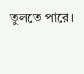তুলতে পারে।